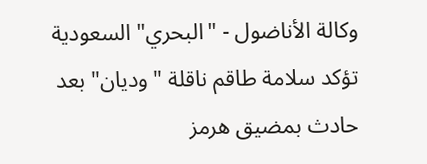وكالة الأناضول - "البحري" السعودية تؤكد سلامة طاقم ناقلة "وديان" بعد حادث بمضيق هرمز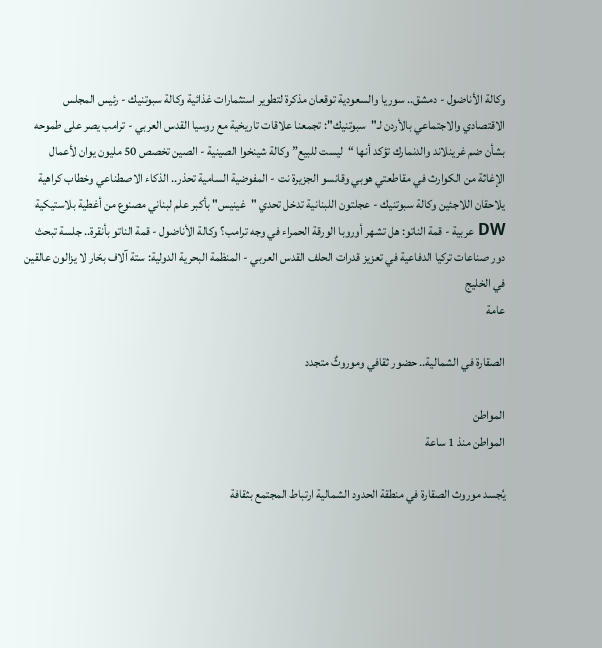وكالة الأناضول - دمشق.. سوريا والسعودية توقعان مذكرة لتطوير استثمارات غذائية وكالة سبوتنيك - رئيس المجلس الاقتصادي والاجتماعي بالأردن لـ"سبوتنيك": تجمعنا علاقات تاريخية مع روسيا القدس العربي - ترامب يصر على طموحه بشأن ضم غرينلاند والدنمارك تؤكد أنها “ليست للبيع” وكالة شينخوا الصينية - الصين تخصص 50 مليون يوان لأعمال الإغاثة من الكوارث في مقاطعتي هوبي وقانسو الجزيرة نت - المفوضية السامية تحذر.. الذكاء الاصطناعي وخطاب كراهية يلاحقان اللاجئين وكالة سبوتنيك - عجلتون اللبنانية تدخل تحدي "غينيس" بأكبر علم لبناني مصنوع من أغطية بلاستيكية DW عربية - قمة الناتو: هل تشهر أوروبا الورقة الحمراء في وجه ترامب؟ وكالة الأناضول - قمة الناتو بأنقرة.. جلسة تبحث دور صناعات تركيا الدفاعية في تعزيز قدرات الحلف القدس العربي - المنظمة البحرية الدولية: ستة آلاف بحّار لا يزالون عالقين في الخليج
عامة

الصقارة في الشمالية.. حضور ثقافي وموروثٌ متجدد

المواطن
المواطن منذ 1 ساعة

يُجسد موروث الصقارة في منطقة الحدود الشمالية ارتباط المجتمع بثقافة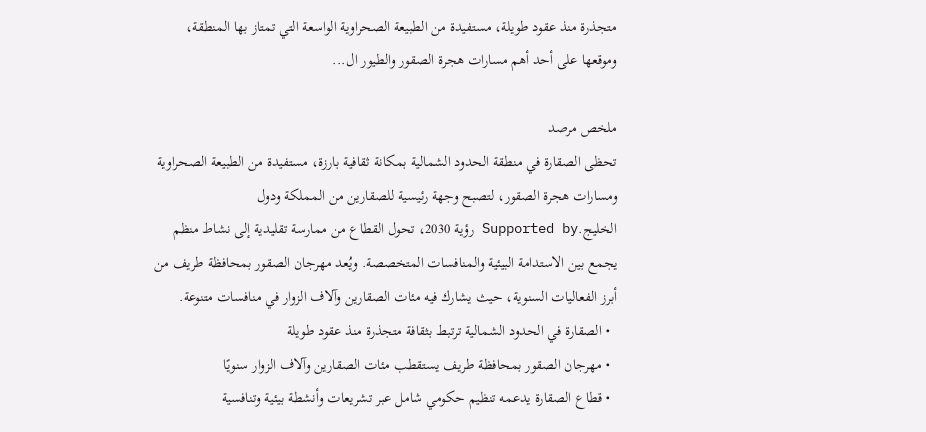متجذرة منذ عقود طويلة، مستفيدة من الطبيعة الصحراوية الواسعة التي تمتاز بها المنطقة، وموقعها على أحد أهم مسارات هجرة الصقور والطيور ال...

ملخص مرصد
تحظى الصقارة في منطقة الحدود الشمالية بمكانة ثقافية بارزة، مستفيدة من الطبيعة الصحراوية ومسارات هجرة الصقور، لتصبح وجهة رئيسية للصقارين من المملكة ودول الخليج.Supported by رؤية 2030، تحول القطاع من ممارسة تقليدية إلى نشاط منظم يجمع بين الاستدامة البيئية والمنافسات المتخصصة. ويُعد مهرجان الصقور بمحافظة طريف من أبرز الفعاليات السنوية، حيث يشارك فيه مئات الصقارين وآلاف الزوار في منافسات متنوعة.
  • الصقارة في الحدود الشمالية ترتبط بثقافة متجذرة منذ عقود طويلة
  • مهرجان الصقور بمحافظة طريف يستقطب مئات الصقارين وآلاف الزوار سنويًا
  • قطاع الصقارة يدعمه تنظيم حكومي شامل عبر تشريعات وأنشطة بيئية وتنافسية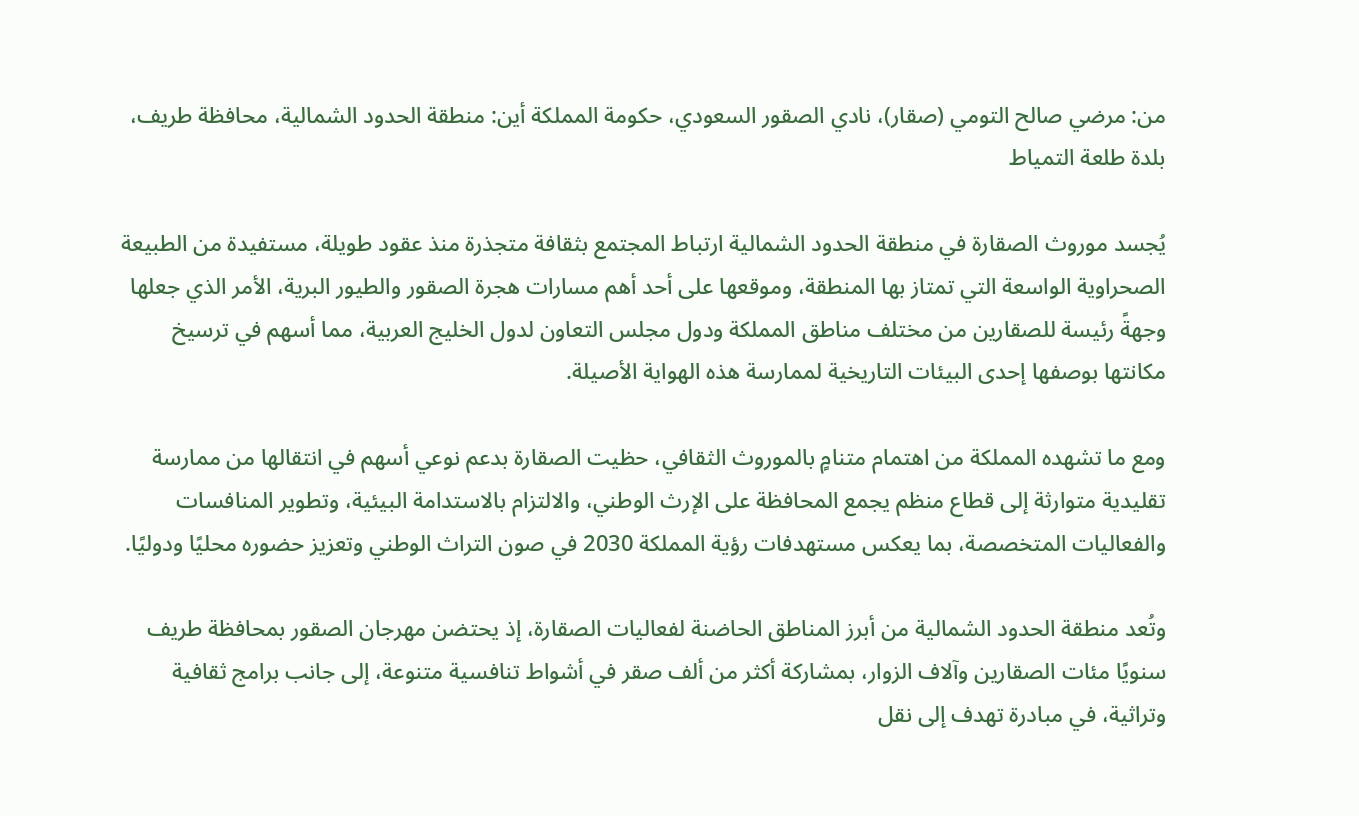من: مرضي صالح التومي (صقار)، نادي الصقور السعودي، حكومة المملكة أين: منطقة الحدود الشمالية، محافظة طريف، بلدة طلعة التمياط

يُجسد موروث الصقارة في منطقة الحدود الشمالية ارتباط المجتمع بثقافة متجذرة منذ عقود طويلة، مستفيدة من الطبيعة الصحراوية الواسعة التي تمتاز بها المنطقة، وموقعها على أحد أهم مسارات هجرة الصقور والطيور البرية، الأمر الذي جعلها وجهةً رئيسة للصقارين من مختلف مناطق المملكة ودول مجلس التعاون لدول الخليج العربية، مما أسهم في ترسيخ مكانتها بوصفها إحدى البيئات التاريخية لممارسة هذه الهواية الأصيلة.

ومع ما تشهده المملكة من اهتمام متنامٍ بالموروث الثقافي، حظيت الصقارة بدعم نوعي أسهم في انتقالها من ممارسة تقليدية متوارثة إلى قطاع منظم يجمع المحافظة على الإرث الوطني، والالتزام بالاستدامة البيئية، وتطوير المنافسات والفعاليات المتخصصة، بما يعكس مستهدفات رؤية المملكة 2030 في صون التراث الوطني وتعزيز حضوره محليًا ودوليًا.

وتُعد منطقة الحدود الشمالية من أبرز المناطق الحاضنة لفعاليات الصقارة، إذ يحتضن مهرجان الصقور بمحافظة طريف سنويًا مئات الصقارين وآلاف الزوار، بمشاركة أكثر من ألف صقر في أشواط تنافسية متنوعة، إلى جانب برامج ثقافية وتراثية، في مبادرة تهدف إلى نقل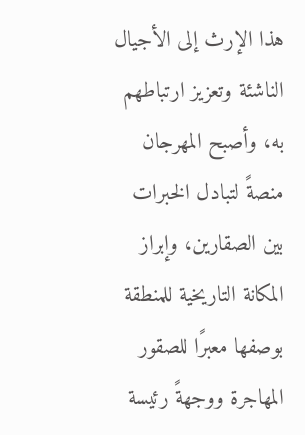هذا الإرث إلى الأجيال الناشئة وتعزيز ارتباطهم به، وأصبح المهرجان منصةً لتبادل الخبرات بين الصقارين، وإبراز المكانة التاريخية للمنطقة بوصفها معبرًا للصقور المهاجرة ووجهةً رئيسة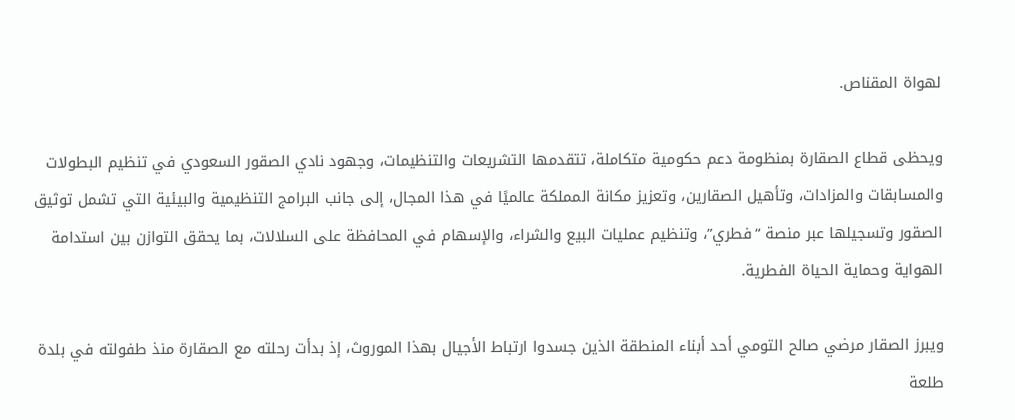لهواة المقناص.

ويحظى قطاع الصقارة بمنظومة دعم حكومية متكاملة، تتقدمها التشريعات والتنظيمات، وجهود نادي الصقور السعودي في تنظيم البطولات والمسابقات والمزادات، وتأهيل الصقارين، وتعزيز مكانة المملكة عالميًا في هذا المجال، إلى جانب البرامج التنظيمية والبيئية التي تشمل توثيق الصقور وتسجيلها عبر منصة “فطري”، وتنظيم عمليات البيع والشراء، والإسهام في المحافظة على السلالات، بما يحقق التوازن بين استدامة الهواية وحماية الحياة الفطرية.

ويبرز الصقار مرضي صالح التومي أحد أبناء المنطقة الذين جسدوا ارتباط الأجيال بهذا الموروث، إذ بدأت رحلته مع الصقارة منذ طفولته في بلدة طلعة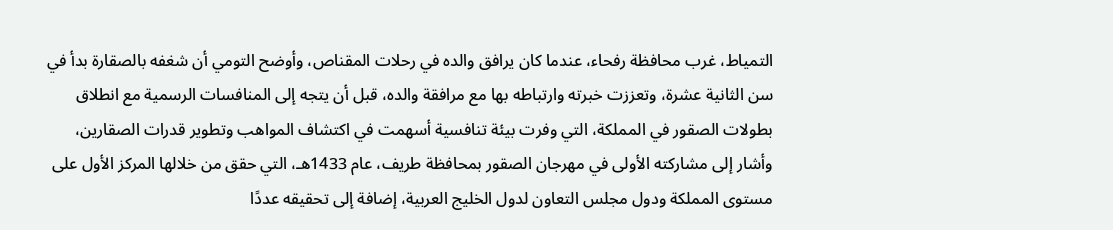التمياط، غرب محافظة رفحاء، عندما كان يرافق والده في رحلات المقناص، وأوضح التومي أن شغفه بالصقارة بدأ في سن الثانية عشرة، وتعززت خبرته وارتباطه بها مع مرافقة والده، قبل أن يتجه إلى المنافسات الرسمية مع انطلاق بطولات الصقور في المملكة، التي وفرت بيئة تنافسية أسهمت في اكتشاف المواهب وتطوير قدرات الصقارين، وأشار إلى مشاركته الأولى في مهرجان الصقور بمحافظة طريف، عام 1433هـ، التي حقق من خلالها المركز الأول على مستوى المملكة ودول مجلس التعاون لدول الخليج العربية، إضافة إلى تحقيقه عددًا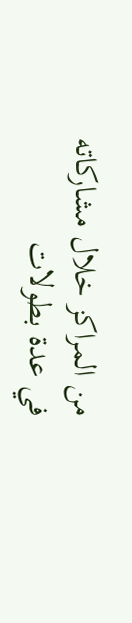من المراكز خلال مشاركاته في عدة بطولات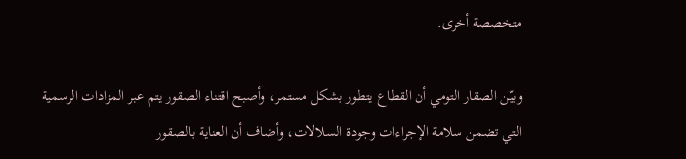متخصصة أخرى.

وبيّن الصقار التومي أن القطاع يتطور بشكل مستمر، وأصبح اقتناء الصقور يتم عبر المزادات الرسمية التي تضمن سلامة الإجراءات وجودة السلالات، وأضاف أن العناية بالصقور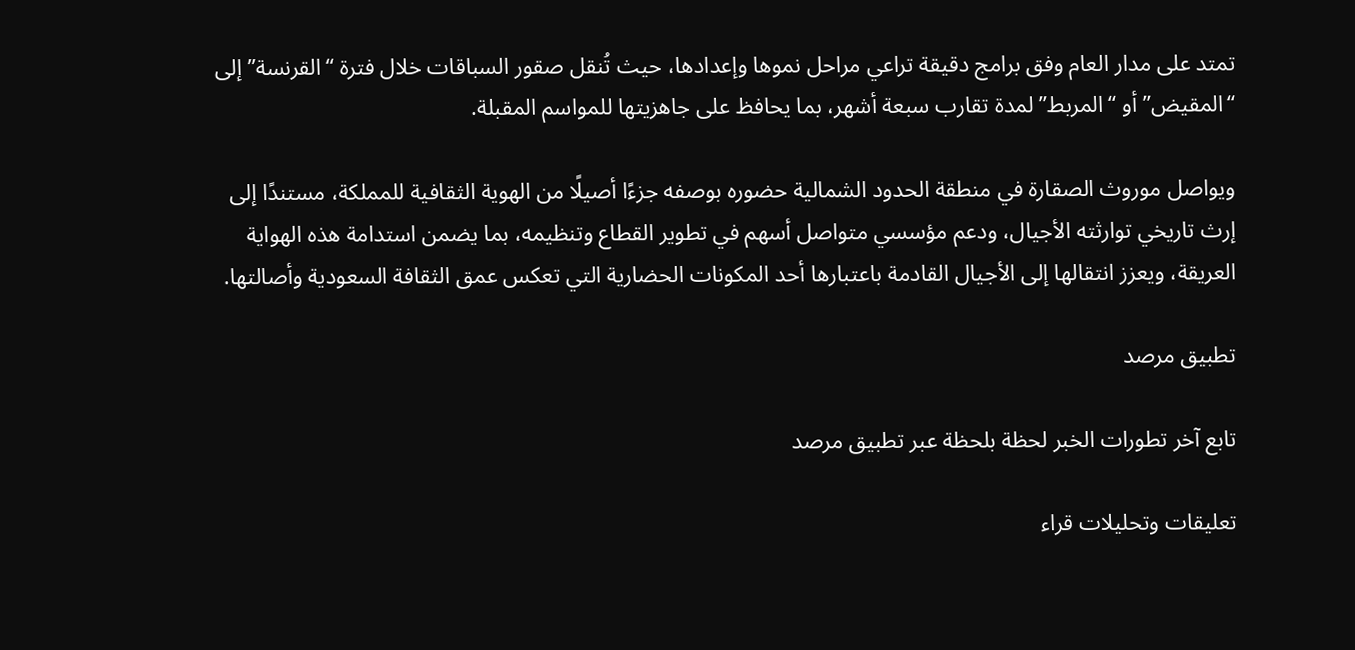تمتد على مدار العام وفق برامج دقيقة تراعي مراحل نموها وإعدادها، حيث تُنقل صقور السباقات خلال فترة “القرنسة” إلى “المقيض” أو “المربط” لمدة تقارب سبعة أشهر، بما يحافظ على جاهزيتها للمواسم المقبلة.

ويواصل موروث الصقارة في منطقة الحدود الشمالية حضوره بوصفه جزءًا أصيلًا من الهوية الثقافية للمملكة، مستندًا إلى إرث تاريخي توارثته الأجيال، ودعم مؤسسي متواصل أسهم في تطوير القطاع وتنظيمه، بما يضمن استدامة هذه الهواية العريقة، ويعزز انتقالها إلى الأجيال القادمة باعتبارها أحد المكونات الحضارية التي تعكس عمق الثقافة السعودية وأصالتها.

تطبيق مرصد

تابع آخر تطورات الخبر لحظة بلحظة عبر تطبيق مرصد

تعليقات وتحليلات قراء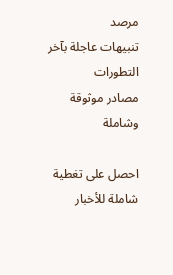مرصد
تنبيهات عاجلة بآخر التطورات
مصادر موثوقة وشاملة

احصل على تغطية شاملة للأخبار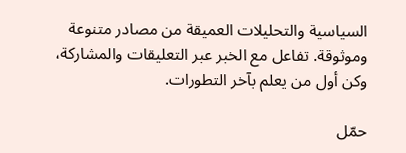السياسية والتحليلات العميقة من مصادر متنوعة وموثوقة. تفاعل مع الخبر عبر التعليقات والمشاركة، وكن أول من يعلم بآخر التطورات.

حمّل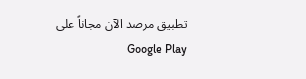تطبيق مرصد الآن مجاناً على Google Play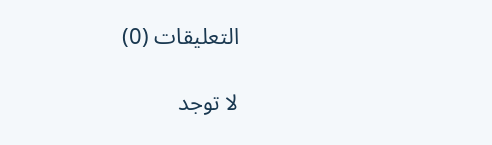التعليقات (0)

لا توجد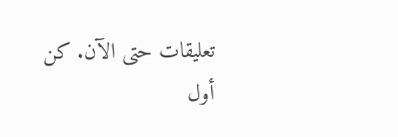تعليقات حتى الآن. كن أول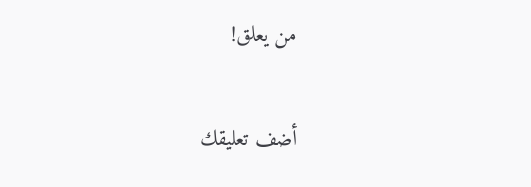من يعلق!

أضف تعليقك